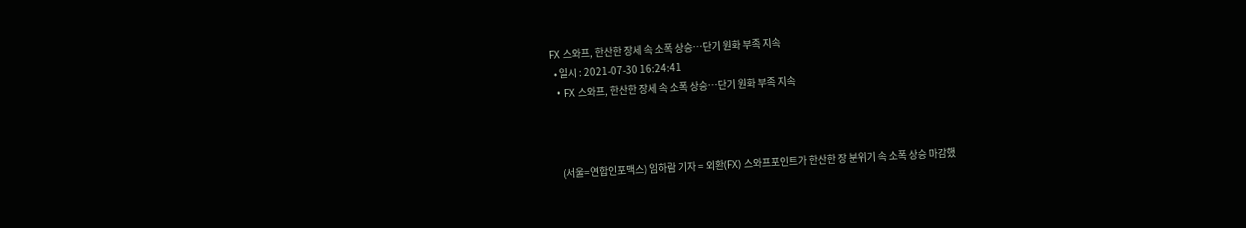FX 스와프, 한산한 장세 속 소폭 상승…단기 원화 부족 지속
  • 일시 : 2021-07-30 16:24:41
  • FX 스와프, 한산한 장세 속 소폭 상승…단기 원화 부족 지속



    (서울=연합인포맥스) 임하람 기자 = 외환(FX) 스와프포인트가 한산한 장 분위기 속 소폭 상승 마감했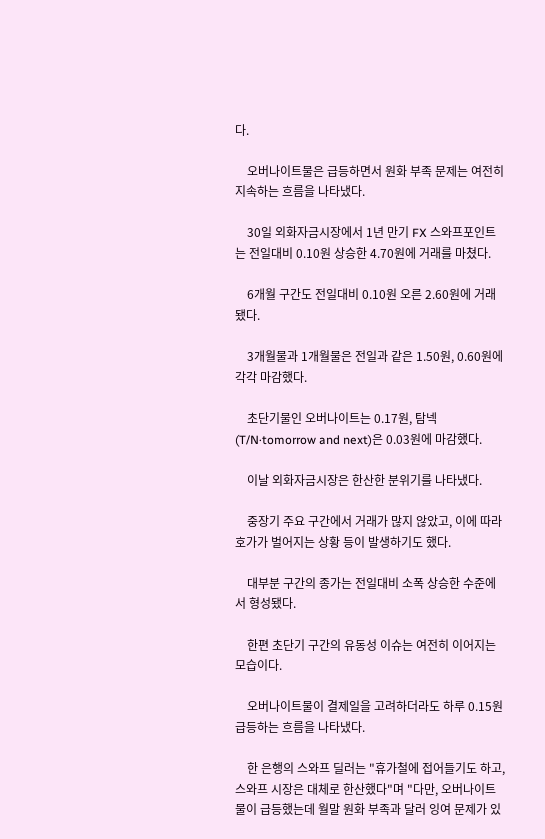다.

    오버나이트물은 급등하면서 원화 부족 문제는 여전히 지속하는 흐름을 나타냈다.

    30일 외화자금시장에서 1년 만기 FX 스와프포인트는 전일대비 0.10원 상승한 4.70원에 거래를 마쳤다.

    6개월 구간도 전일대비 0.10원 오른 2.60원에 거래됐다.

    3개월물과 1개월물은 전일과 같은 1.50원, 0.60원에 각각 마감했다.

    초단기물인 오버나이트는 0.17원, 탐넥(T/N·tomorrow and next)은 0.03원에 마감했다.

    이날 외화자금시장은 한산한 분위기를 나타냈다.

    중장기 주요 구간에서 거래가 많지 않았고, 이에 따라 호가가 벌어지는 상황 등이 발생하기도 했다.

    대부분 구간의 종가는 전일대비 소폭 상승한 수준에서 형성됐다.

    한편 초단기 구간의 유동성 이슈는 여전히 이어지는 모습이다.

    오버나이트물이 결제일을 고려하더라도 하루 0.15원 급등하는 흐름을 나타냈다.

    한 은행의 스와프 딜러는 "휴가철에 접어들기도 하고, 스와프 시장은 대체로 한산했다"며 "다만, 오버나이트물이 급등했는데 월말 원화 부족과 달러 잉여 문제가 있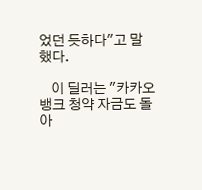었던 듯하다"고 말했다.

    이 딜러는 "카카오뱅크 청약 자금도 돌아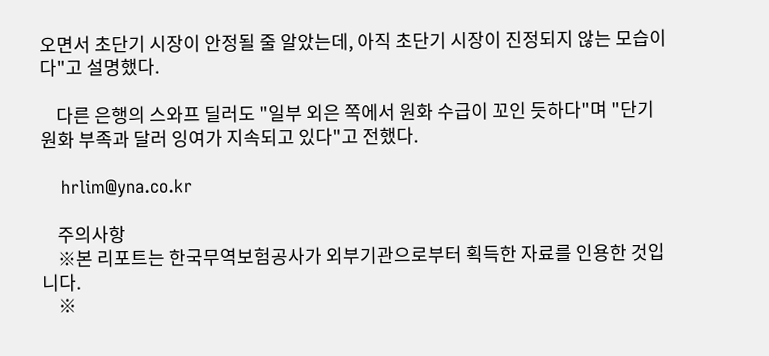오면서 초단기 시장이 안정될 줄 알았는데, 아직 초단기 시장이 진정되지 않는 모습이다"고 설명했다.

    다른 은행의 스와프 딜러도 "일부 외은 쪽에서 원화 수급이 꼬인 듯하다"며 "단기 원화 부족과 달러 잉여가 지속되고 있다"고 전했다.

    hrlim@yna.co.kr

    주의사항
    ※본 리포트는 한국무역보험공사가 외부기관으로부터 획득한 자료를 인용한 것입니다.
    ※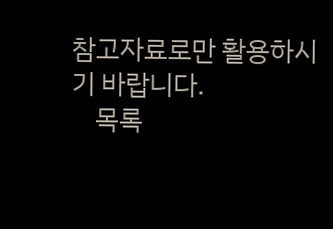참고자료로만 활용하시기 바랍니다.
    목록